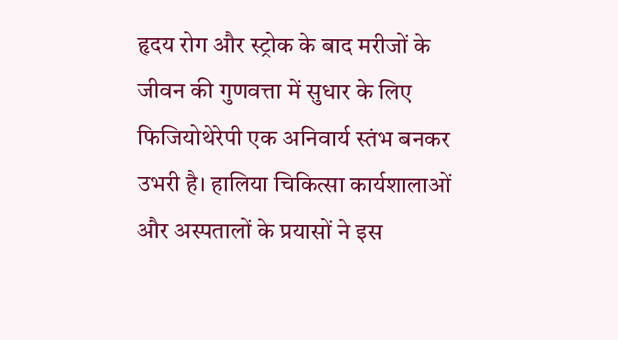हृदय रोग और स्ट्रोक के बाद मरीजों के जीवन की गुणवत्ता में सुधार के लिए फिजियोथेरेपी एक अनिवार्य स्तंभ बनकर उभरी है। हालिया चिकित्सा कार्यशालाओं और अस्पतालों के प्रयासों ने इस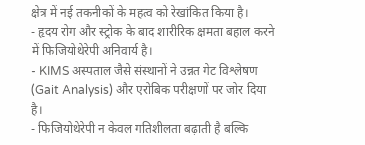क्षेत्र में नई तकनीकों के महत्व को रेखांकित किया है।
- हृदय रोग और स्ट्रोक के बाद शारीरिक क्षमता बहाल करने में फिजियोथेरेपी अनिवार्य है।
- KIMS अस्पताल जैसे संस्थानों ने उन्नत गेट विश्लेषण (Gait Analysis) और एरोबिक परीक्षणों पर जोर दिया है।
- फिजियोथेरेपी न केवल गतिशीलता बढ़ाती है बल्कि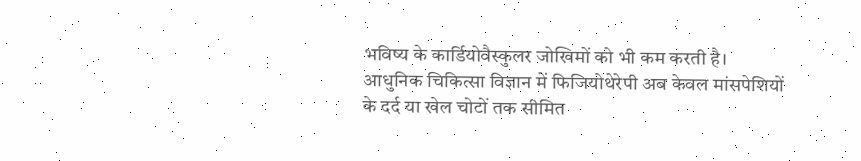भविष्य के कार्डियोवैस्कुलर जोखिमों को भी कम करती है।
आधुनिक चिकित्सा विज्ञान में फिजियोथेरेपी अब केवल मांसपेशियों के दर्द या खेल चोटों तक सीमित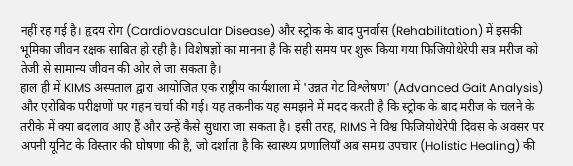नहीं रह गई है। हृदय रोग (Cardiovascular Disease) और स्ट्रोक के बाद पुनर्वास (Rehabilitation) में इसकी भूमिका जीवन रक्षक साबित हो रही है। विशेषज्ञों का मानना है कि सही समय पर शुरू किया गया फिजियोथेरेपी सत्र मरीज को तेजी से सामान्य जीवन की ओर ले जा सकता है।
हाल ही में KIMS अस्पताल द्वारा आयोजित एक राष्ट्रीय कार्यशाला में 'उन्नत गेट विश्लेषण' (Advanced Gait Analysis) और एरोबिक परीक्षणों पर गहन चर्चा की गई। यह तकनीक यह समझने में मदद करती है कि स्ट्रोक के बाद मरीज के चलने के तरीके में क्या बदलाव आए हैं और उन्हें कैसे सुधारा जा सकता है। इसी तरह, RIMS ने विश्व फिजियोथेरेपी दिवस के अवसर पर अपनी यूनिट के विस्तार की घोषणा की है, जो दर्शाता है कि स्वास्थ्य प्रणालियाँ अब समग्र उपचार (Holistic Healing) की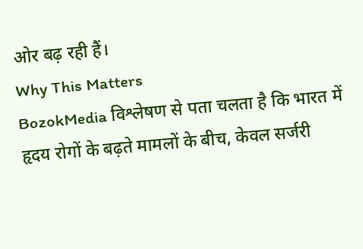ओर बढ़ रही हैं।
Why This Matters
BozokMedia विश्लेषण से पता चलता है कि भारत में हृदय रोगों के बढ़ते मामलों के बीच, केवल सर्जरी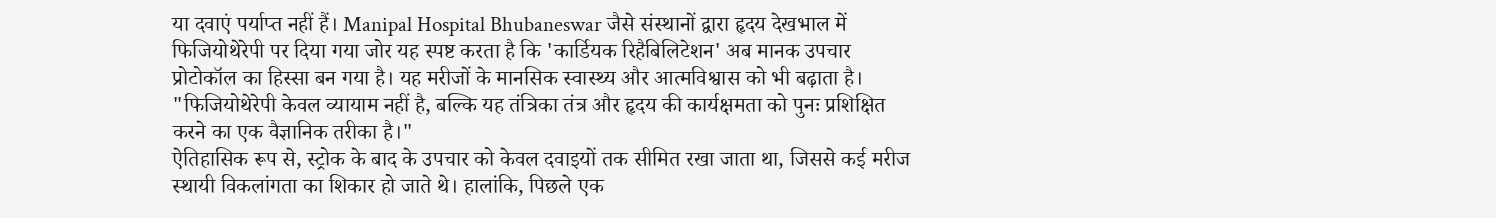या दवाएं पर्याप्त नहीं हैं। Manipal Hospital Bhubaneswar जैसे संस्थानों द्वारा हृदय देखभाल में फिजियोथेरेपी पर दिया गया जोर यह स्पष्ट करता है कि 'कार्डियक रिहैबिलिटेशन' अब मानक उपचार प्रोटोकॉल का हिस्सा बन गया है। यह मरीजों के मानसिक स्वास्थ्य और आत्मविश्वास को भी बढ़ाता है।
"फिजियोथेरेपी केवल व्यायाम नहीं है, बल्कि यह तंत्रिका तंत्र और हृदय की कार्यक्षमता को पुनः प्रशिक्षित करने का एक वैज्ञानिक तरीका है।"
ऐतिहासिक रूप से, स्ट्रोक के बाद के उपचार को केवल दवाइयों तक सीमित रखा जाता था, जिससे कई मरीज स्थायी विकलांगता का शिकार हो जाते थे। हालांकि, पिछले एक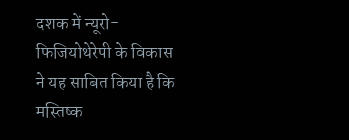दशक में न्यूरो-फिजियोथेरेपी के विकास ने यह साबित किया है कि मस्तिष्क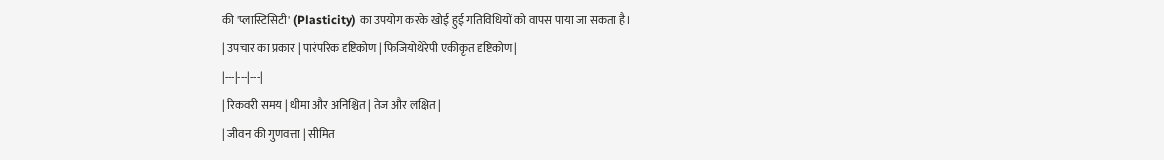की 'प्लास्टिसिटी' (Plasticity) का उपयोग करके खोई हुई गतिविधियों को वापस पाया जा सकता है।
| उपचार का प्रकार | पारंपरिक दृष्टिकोण | फिजियोथेरेपी एकीकृत दृष्टिकोण |
|---|---|---|
| रिकवरी समय | धीमा और अनिश्चित | तेज और लक्षित |
| जीवन की गुणवत्ता | सीमित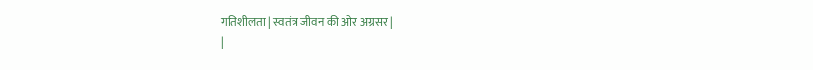गतिशीलता | स्वतंत्र जीवन की ओर अग्रसर |
|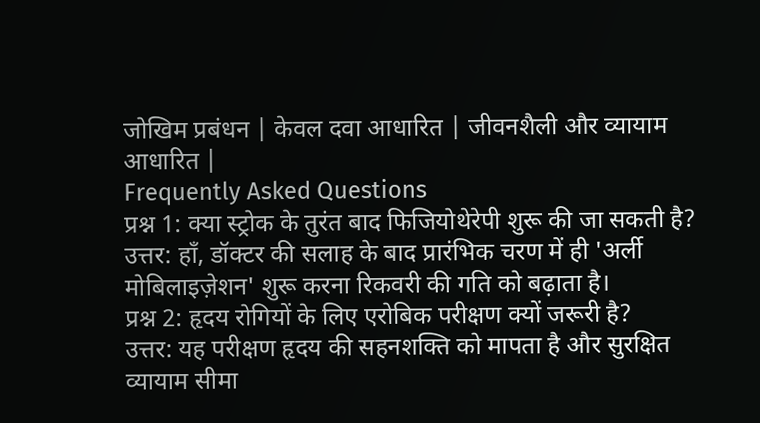जोखिम प्रबंधन | केवल दवा आधारित | जीवनशैली और व्यायाम आधारित |
Frequently Asked Questions
प्रश्न 1: क्या स्ट्रोक के तुरंत बाद फिजियोथेरेपी शुरू की जा सकती है?
उत्तर: हाँ, डॉक्टर की सलाह के बाद प्रारंभिक चरण में ही 'अर्ली मोबिलाइज़ेशन' शुरू करना रिकवरी की गति को बढ़ाता है।
प्रश्न 2: हृदय रोगियों के लिए एरोबिक परीक्षण क्यों जरूरी है?
उत्तर: यह परीक्षण हृदय की सहनशक्ति को मापता है और सुरक्षित व्यायाम सीमा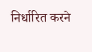निर्धारित करने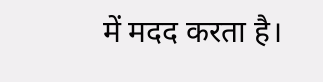में मदद करता है।